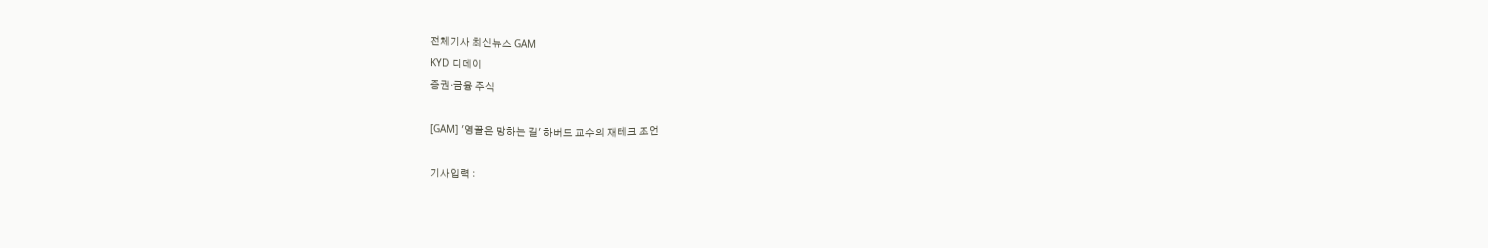전체기사 최신뉴스 GAM
KYD 디데이
증권·금융 주식

[GAM] '영끌은 망하는 길' 하버드 교수의 재테크 조언

기사입력 :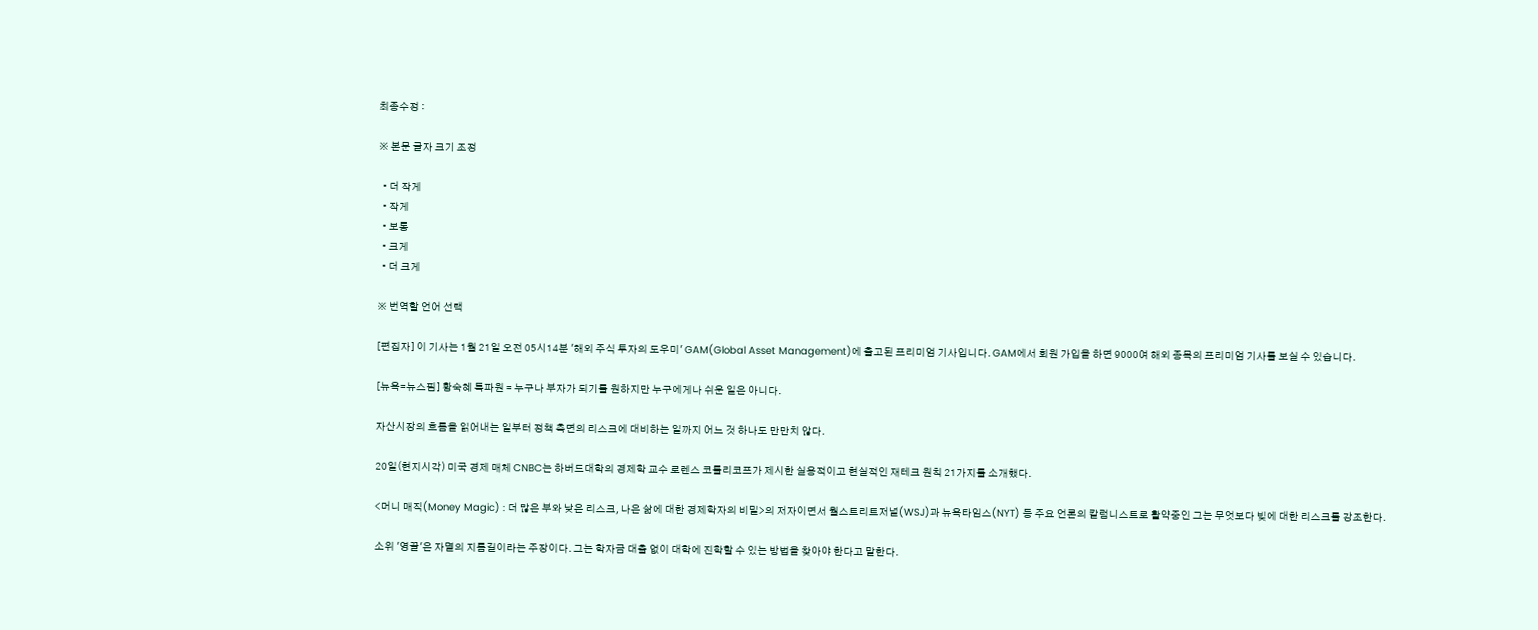최종수정 :

※ 본문 글자 크기 조정

  • 더 작게
  • 작게
  • 보통
  • 크게
  • 더 크게

※ 번역할 언어 선택

[편집자] 이 기사는 1월 21일 오전 05시14분 '해외 주식 투자의 도우미' GAM(Global Asset Management)에 출고된 프리미엄 기사입니다. GAM에서 회원 가입을 하면 9000여 해외 종목의 프리미엄 기사를 보실 수 있습니다.

[뉴욕=뉴스핌] 황숙혜 특파원 = 누구나 부자가 되기를 원하지만 누구에게나 쉬운 일은 아니다.

자산시장의 흐름을 읽어내는 일부터 정책 측면의 리스크에 대비하는 일까지 어느 것 하나도 만만치 않다.

20일(현지시각) 미국 경제 매체 CNBC는 하버드대학의 경제학 교수 로렌스 코틀리코프가 제시한 실용적이고 현실적인 재테크 원칙 21가지를 소개했다.

<머니 매직(Money Magic) : 더 많은 부와 낮은 리스크, 나은 삶에 대한 경제학자의 비밀>의 저자이면서 월스트리트저널(WSJ)과 뉴욕타임스(NYT) 등 주요 언론의 칼럼니스트로 활약중인 그는 무엇보다 빚에 대한 리스크를 강조한다.

소위 '영끌'은 자멸의 지름길이라는 주장이다. 그는 학자금 대출 없이 대학에 진학할 수 있는 방법을 찾아야 한다고 말한다.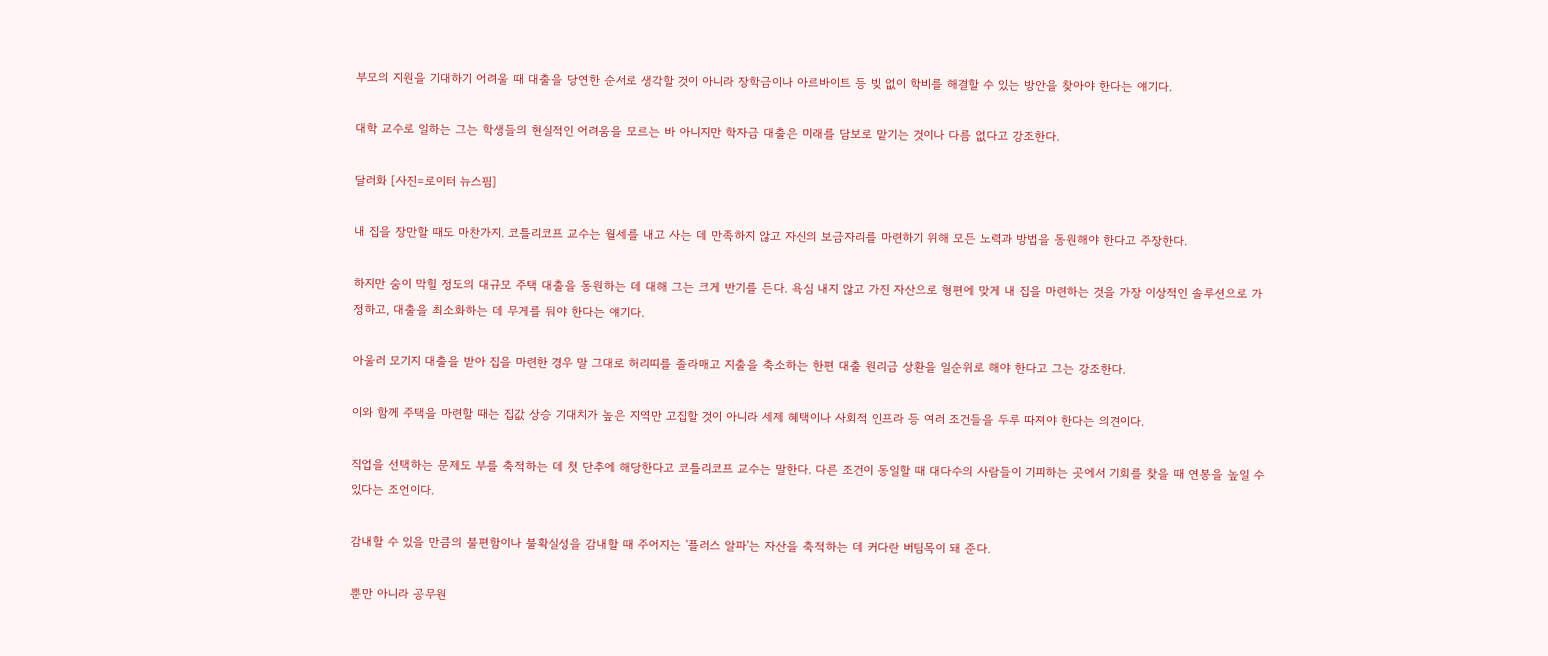부모의 지원을 기대하기 어려울 때 대출을 당연한 순서로 생각할 것이 아니라 장학금이나 아르바이트 등 빚 없이 학비를 해결할 수 있는 방안을 찾아야 한다는 얘기다.

대학 교수로 일하는 그는 학생들의 현실적인 어려움을 모르는 바 아니지만 학자금 대출은 미래를 담보로 맡기는 것이나 다름 없다고 강조한다.

달러화 [사진=로이터 뉴스핌]

내 집을 장만할 때도 마찬가지. 코틀리코프 교수는 월세를 내고 사는 데 만족하지 않고 자신의 보금자리를 마련하기 위해 모든 노력과 방법을 동원해야 한다고 주장한다.

하지만 숨이 막힐 정도의 대규모 주택 대출을 동원하는 데 대해 그는 크게 반기를 든다. 욕심 내지 않고 가진 자산으로 형편에 맞게 내 집을 마련하는 것을 가장 이상적인 솔루션으로 가정하고, 대출을 최소화하는 데 무게를 둬야 한다는 얘기다.

아울러 모기지 대출을 받아 집을 마련한 경우 말 그대로 허리띠를 졸라매고 지출을 축소하는 한편 대출 원리금 상환을 일순위로 해야 한다고 그는 강조한다.

이와 함께 주택을 마련할 때는 집값 상승 기대치가 높은 지역만 고집할 것이 아니라 세제 혜택이나 사회적 인프라 등 여러 조건들을 두루 따져야 한다는 의견이다.

직업을 선택하는 문제도 부를 축적하는 데 첫 단추에 해당한다고 코틀리코프 교수는 말한다. 다른 조건이 동일할 때 대다수의 사람들이 기피하는 곳에서 기회를 찾을 때 연봉을 높일 수 있다는 조언이다.

감내할 수 있을 만큼의 불편함이나 불확실성을 감내할 때 주어지는 '플러스 알파'는 자산을 축적하는 데 커다란 버팀목이 돼 준다.

뿐만 아니라 공무원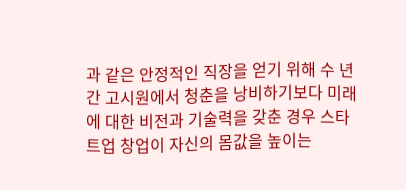과 같은 안정적인 직장을 얻기 위해 수 년간 고시원에서 청춘을 낭비하기보다 미래에 대한 비전과 기술력을 갖춘 경우 스타트업 창업이 자신의 몸값을 높이는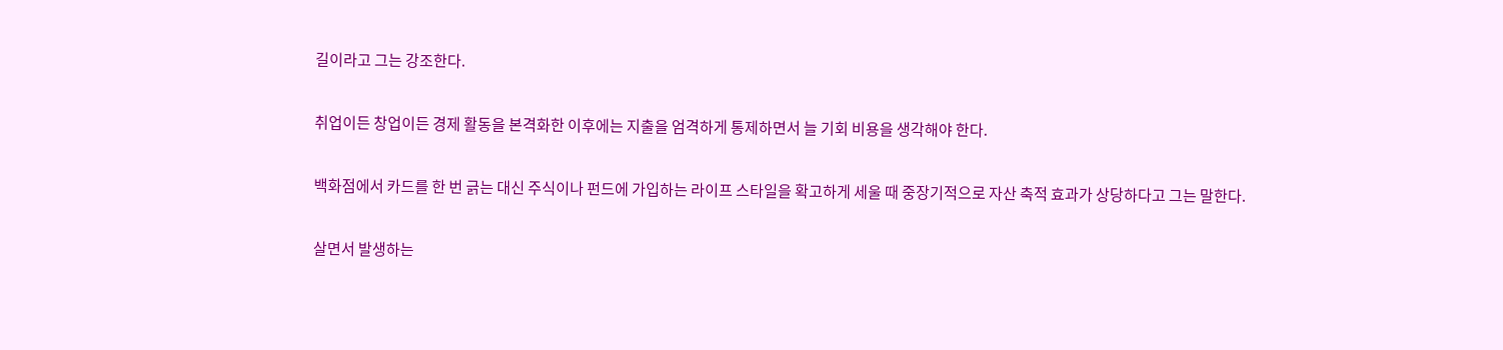길이라고 그는 강조한다.

취업이든 창업이든 경제 활동을 본격화한 이후에는 지출을 엄격하게 통제하면서 늘 기회 비용을 생각해야 한다.

백화점에서 카드를 한 번 긁는 대신 주식이나 펀드에 가입하는 라이프 스타일을 확고하게 세울 때 중장기적으로 자산 축적 효과가 상당하다고 그는 말한다.

살면서 발생하는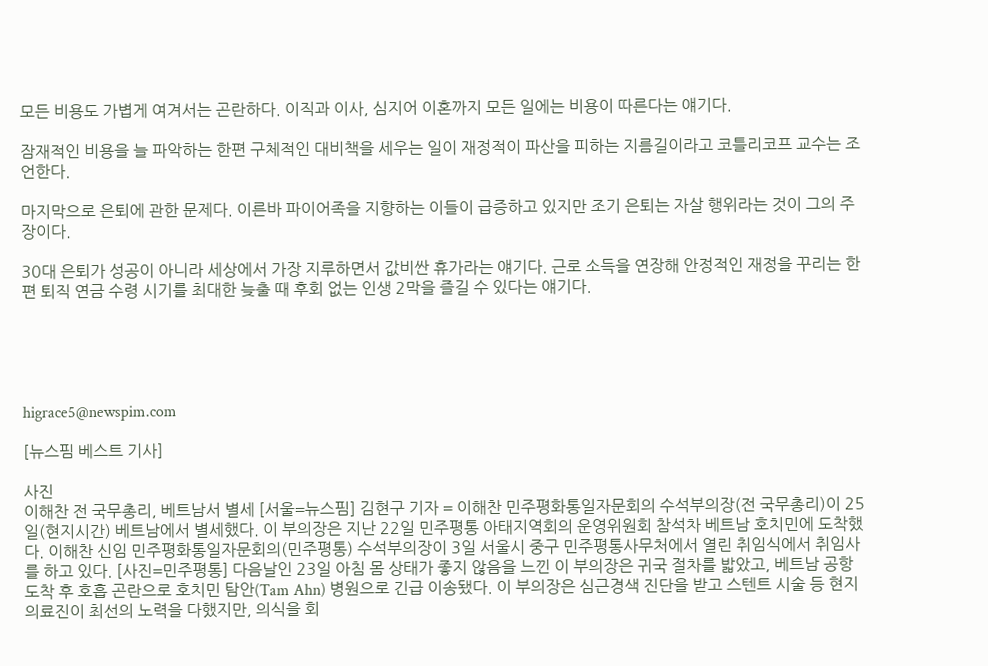모든 비용도 가볍게 여겨서는 곤란하다. 이직과 이사, 심지어 이혼까지 모든 일에는 비용이 따른다는 얘기다.

잠재적인 비용을 늘 파악하는 한편 구체적인 대비책을 세우는 일이 재정적이 파산을 피하는 지름길이라고 코틀리코프 교수는 조언한다.

마지막으로 은퇴에 관한 문제다. 이른바 파이어족을 지향하는 이들이 급증하고 있지만 조기 은퇴는 자살 행위라는 것이 그의 주장이다.

30대 은퇴가 성공이 아니라 세상에서 가장 지루하면서 값비싼 휴가라는 얘기다. 근로 소득을 연장해 안정적인 재정을 꾸리는 한편 퇴직 연금 수령 시기를 최대한 늦출 때 후회 없는 인생 2막을 즐길 수 있다는 얘기다.





higrace5@newspim.com

[뉴스핌 베스트 기사]

사진
이해찬 전 국무총리, 베트남서 별세 [서울=뉴스핌] 김현구 기자 = 이해찬 민주평화통일자문회의 수석부의장(전 국무총리)이 25일(현지시간) 베트남에서 별세했다. 이 부의장은 지난 22일 민주평통 아태지역회의 운영위원회 참석차 베트남 호치민에 도착했다. 이해찬 신임 민주평화통일자문회의(민주평통) 수석부의장이 3일 서울시 중구 민주평통사무처에서 열린 취임식에서 취임사를 하고 있다. [사진=민주평통] 다음날인 23일 아침 몸 상태가 좋지 않음을 느낀 이 부의장은 귀국 절차를 밟았고, 베트남 공항 도착 후 호흡 곤란으로 호치민 탐안(Tam Ahn) 병원으로 긴급 이송됐다. 이 부의장은 심근경색 진단을 받고 스텐트 시술 등 현지 의료진이 최선의 노력을 다했지만, 의식을 회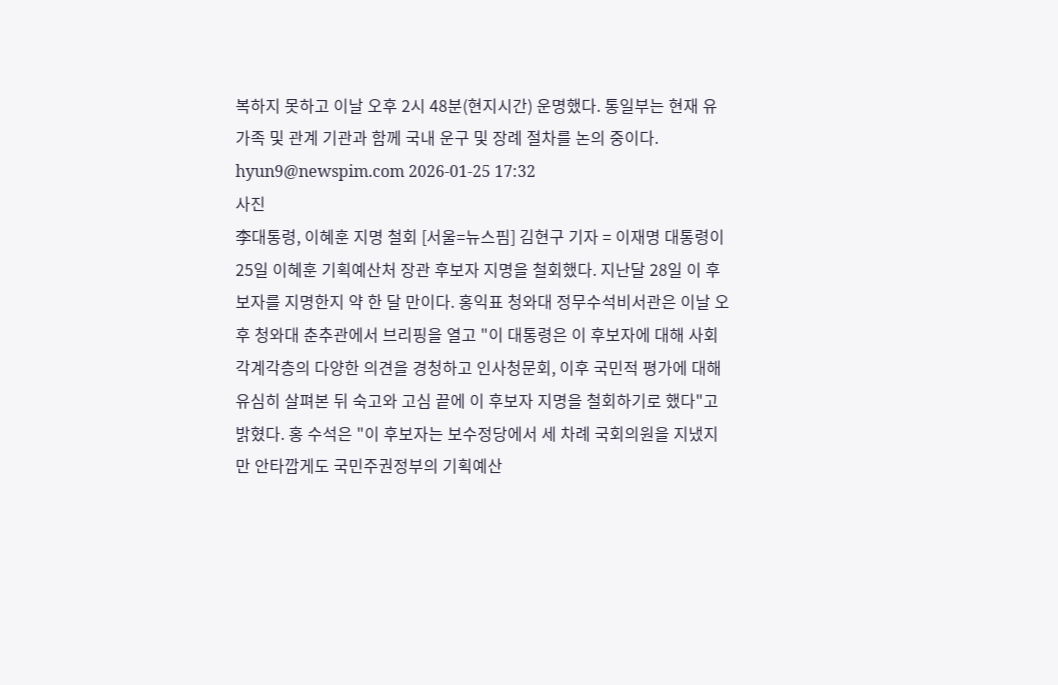복하지 못하고 이날 오후 2시 48분(현지시간) 운명했다. 통일부는 현재 유가족 및 관계 기관과 함께 국내 운구 및 장례 절차를 논의 중이다. hyun9@newspim.com 2026-01-25 17:32
사진
李대통령, 이혜훈 지명 철회 [서울=뉴스핌] 김현구 기자 = 이재명 대통령이 25일 이혜훈 기획예산처 장관 후보자 지명을 철회했다. 지난달 28일 이 후보자를 지명한지 약 한 달 만이다. 홍익표 청와대 정무수석비서관은 이날 오후 청와대 춘추관에서 브리핑을 열고 "이 대통령은 이 후보자에 대해 사회 각계각층의 다양한 의견을 경청하고 인사청문회, 이후 국민적 평가에 대해 유심히 살펴본 뒤 숙고와 고심 끝에 이 후보자 지명을 철회하기로 했다"고 밝혔다. 홍 수석은 "이 후보자는 보수정당에서 세 차례 국회의원을 지냈지만 안타깝게도 국민주권정부의 기획예산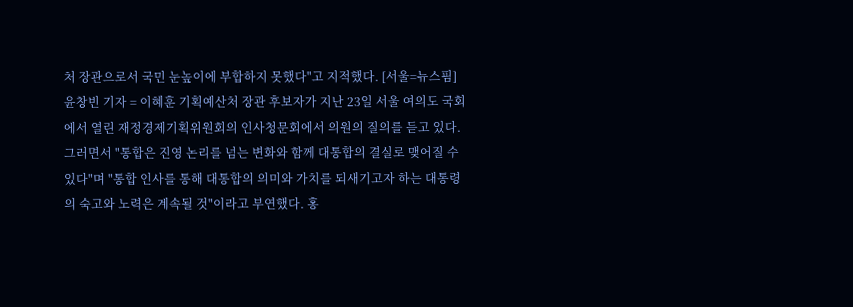처 장관으로서 국민 눈높이에 부합하지 못했다"고 지적했다. [서울=뉴스핌] 윤창빈 기자 = 이혜훈 기획예산처 장관 후보자가 지난 23일 서울 여의도 국회에서 열린 재정경제기획위원회의 인사청문회에서 의원의 질의를 듣고 있다. 그러면서 "통합은 진영 논리를 넘는 변화와 함께 대통합의 결실로 맺어질 수 있다"며 "통합 인사를 통해 대통합의 의미와 가치를 되새기고자 하는 대통령의 숙고와 노력은 계속될 것"이라고 부연했다. 홍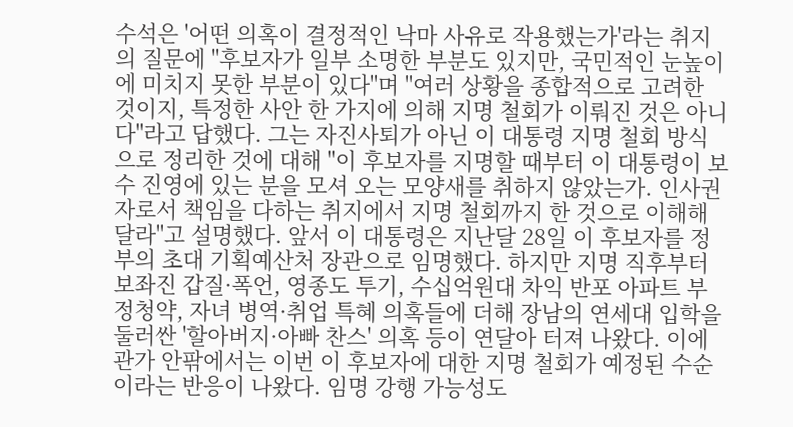수석은 '어떤 의혹이 결정적인 낙마 사유로 작용했는가'라는 취지의 질문에 "후보자가 일부 소명한 부분도 있지만, 국민적인 눈높이에 미치지 못한 부분이 있다"며 "여러 상황을 종합적으로 고려한 것이지, 특정한 사안 한 가지에 의해 지명 철회가 이뤄진 것은 아니다"라고 답했다. 그는 자진사퇴가 아닌 이 대통령 지명 철회 방식으로 정리한 것에 대해 "이 후보자를 지명할 때부터 이 대통령이 보수 진영에 있는 분을 모셔 오는 모양새를 취하지 않았는가. 인사권자로서 책임을 다하는 취지에서 지명 철회까지 한 것으로 이해해달라"고 설명했다. 앞서 이 대통령은 지난달 28일 이 후보자를 정부의 초대 기획예산처 장관으로 임명했다. 하지만 지명 직후부터 보좌진 갑질·폭언, 영종도 투기, 수십억원대 차익 반포 아파트 부정청약, 자녀 병역·취업 특혜 의혹들에 더해 장남의 연세대 입학을 둘러싼 '할아버지·아빠 찬스' 의혹 등이 연달아 터져 나왔다. 이에 관가 안팎에서는 이번 이 후보자에 대한 지명 철회가 예정된 수순이라는 반응이 나왔다. 임명 강행 가능성도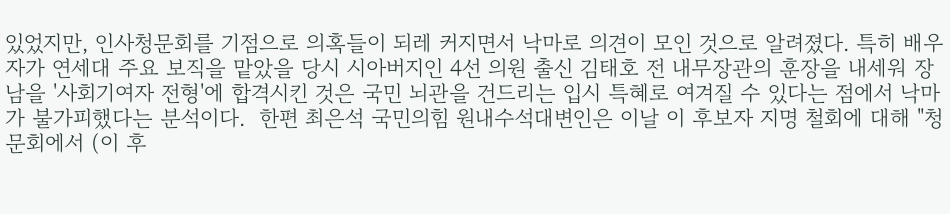있었지만, 인사청문회를 기점으로 의혹들이 되레 커지면서 낙마로 의견이 모인 것으로 알려졌다. 특히 배우자가 연세대 주요 보직을 맡았을 당시 시아버지인 4선 의원 출신 김태호 전 내무장관의 훈장을 내세워 장남을 '사회기여자 전형'에 합격시킨 것은 국민 뇌관을 건드리는 입시 특혜로 여겨질 수 있다는 점에서 낙마가 불가피했다는 분석이다.  한편 최은석 국민의힘 원내수석대변인은 이날 이 후보자 지명 철회에 대해 "청문회에서 (이 후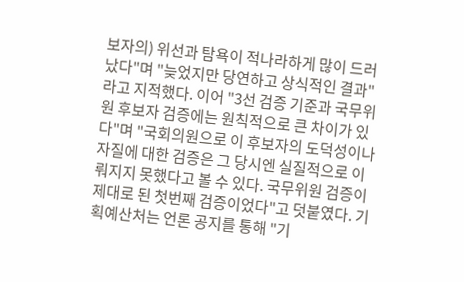보자의) 위선과 탐욕이 적나라하게 많이 드러났다"며 "늦었지만 당연하고 상식적인 결과"라고 지적했다. 이어 "3선 검증 기준과 국무위원 후보자 검증에는 원칙적으로 큰 차이가 있다"며 "국회의원으로 이 후보자의 도덕성이나 자질에 대한 검증은 그 당시엔 실질적으로 이뤄지지 못했다고 볼 수 있다. 국무위원 검증이 제대로 된 첫번째 검증이었다"고 덧붙였다. 기획예산처는 언론 공지를 통해 "기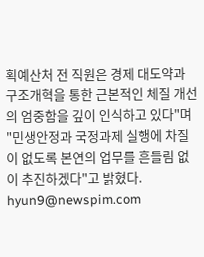획예산처 전 직원은 경제 대도약과 구조개혁을 통한 근본적인 체질 개선의 엄중함을 깊이 인식하고 있다"며 "민생안정과 국정과제 실행에 차질이 없도록 본연의 업무를 흔들림 없이 추진하겠다"고 밝혔다. hyun9@newspim.com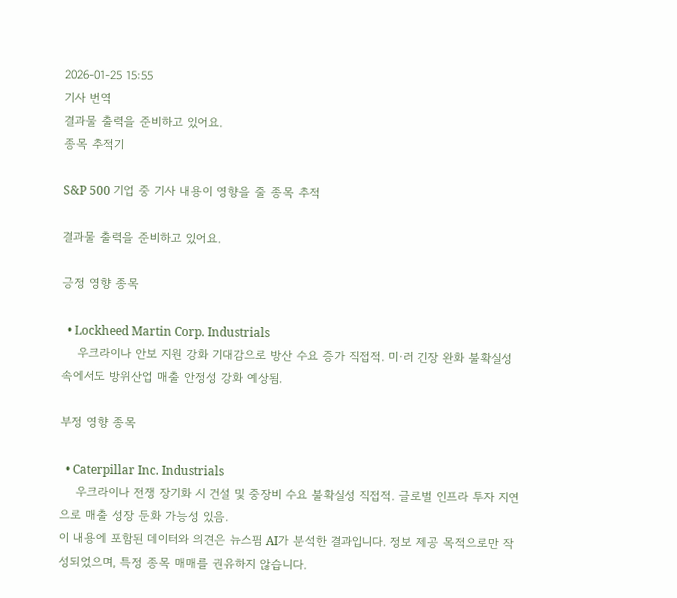2026-01-25 15:55
기사 번역
결과물 출력을 준비하고 있어요.
종목 추적기

S&P 500 기업 중 기사 내용이 영향을 줄 종목 추적

결과물 출력을 준비하고 있어요.

긍정 영향 종목

  • Lockheed Martin Corp. Industrials
    우크라이나 안보 지원 강화 기대감으로 방산 수요 증가 직접적. 미·러 긴장 완화 불확실성 속에서도 방위산업 매출 안정성 강화 예상됨.

부정 영향 종목

  • Caterpillar Inc. Industrials
    우크라이나 전쟁 장기화 시 건설 및 중장비 수요 불확실성 직접적. 글로벌 인프라 투자 지연으로 매출 성장 둔화 가능성 있음.
이 내용에 포함된 데이터와 의견은 뉴스핌 AI가 분석한 결과입니다. 정보 제공 목적으로만 작성되었으며, 특정 종목 매매를 권유하지 않습니다.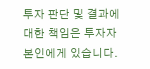투자 판단 및 결과에 대한 책임은 투자자 본인에게 있습니다.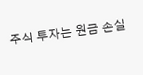주식 투자는 원금 손실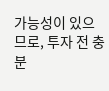가능성이 있으므로, 투자 전 충분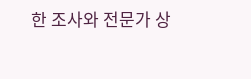한 조사와 전문가 상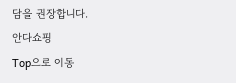담을 권장합니다.
안다쇼핑
Top으로 이동